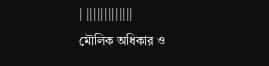| |||||||||||||
মৌলিক অধিকার ও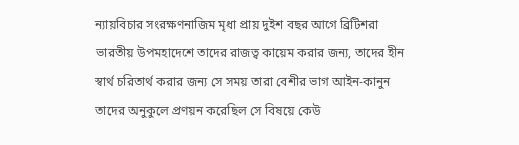ন্যায়বিচার সংরক্ষণনাজিম মৃধা প্রায় দুইশ বছর আগে ব্রিটিশরা ভারতীয় উপমহাদেশে তাদের রাজত্ব কায়েম করার জন্য, তাদের হীন স্বার্থ চরিতার্থ করার জন্য সে সময় তারা বেশীর ভাগ আইন-কানুন তাদের অনুকুলে প্রণয়ন করেছিল সে বিষয়ে কেউ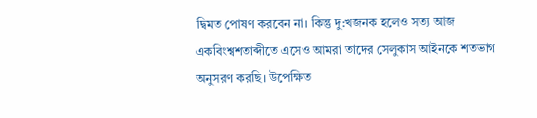দ্বিমত পোষণ করবেন না। কিন্তু দু:খজনক হলেও সত্য আজ একবিংশ্বশতাব্দীতে এসেও আমরা তাদের সেলুকাস আইনকে শতভাগ অনুসরণ করছি। উপেক্ষিত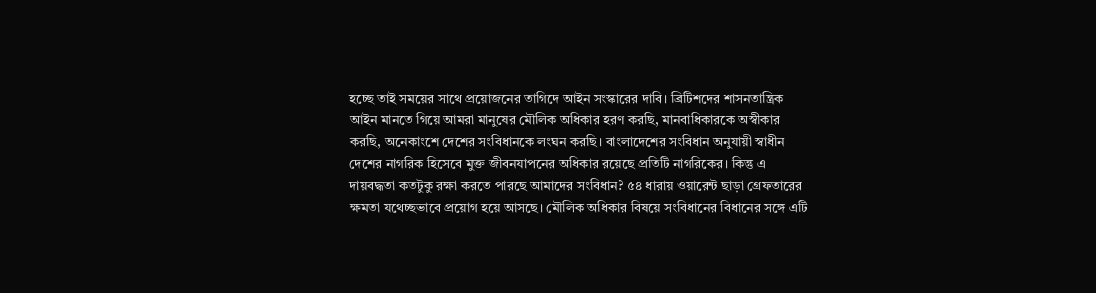হচ্ছে তাই সময়ের সাথে প্রয়োজনের তাগিদে আইন সংস্কারের দাবি। ব্রিটিশদের শাসনতান্ত্রিক আইন মানতে গিয়ে আমরা মানুষের মৌলিক অধিকার হরণ করছি, মানবাধিকারকে অস্বীকার করছি, অনেকাংশে দেশের সংবিধানকে লংঘন করছি। বাংলাদেশের সংবিধান অনুযায়ী স্বাধীন দেশের নাগরিক হিসেবে মুক্ত জীবনযাপনের অধিকার রয়েছে প্রতিটি নাগরিকের। কিন্তু এ দায়বদ্ধতা কতটুকু রক্ষা করতে পারছে আমাদের সংবিধান? ৫৪ ধারায় ওয়ারেন্ট ছাড়া গ্রেফতারের ক্ষমতা যথেচ্ছভাবে প্রয়োগ হয়ে আসছে। মৌলিক অধিকার বিষয়ে সংবিধানের বিধানের সঙ্গে এটি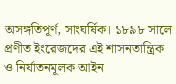অসঙ্গতিপূর্ণ, সাংঘর্ষিক। ১৮৯৮ সালে প্রণীত ইংরেজদের এই শাসনতান্ত্রিক ও নির্যাতনমূলক আইন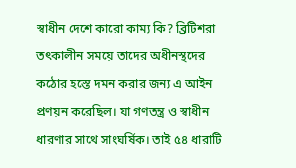স্বাধীন দেশে কারো কাম্য কি? ব্রিটিশরা তৎকালীন সময়ে তাদের অধীনস্থদের কঠোর হস্তে দমন করার জন্য এ আইন প্রণয়ন করেছিল। যা গণতন্ত্র ও স্বাধীন ধারণার সাথে সাংঘর্ষিক। তাই ৫৪ ধারাটি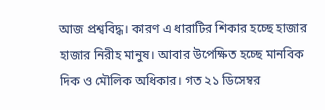আজ প্রশ্ববিদ্ধ। কারণ এ ধারাটির শিকার হচ্ছে হাজার হাজার নিরীহ মানুষ। আবার উপেক্ষিত হচ্ছে মানবিক দিক ও মৌলিক অধিকার। গত ২১ ডিসেম্বর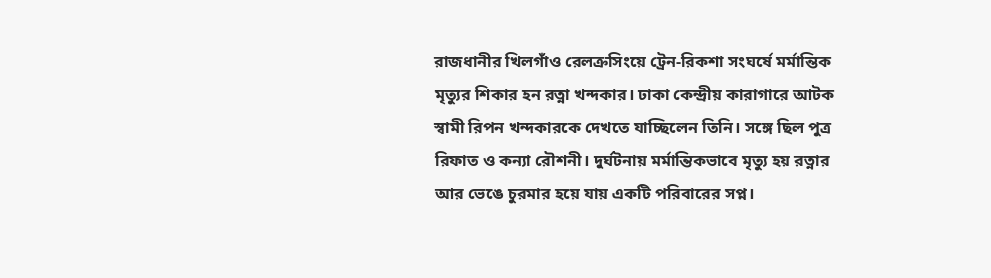রাজধানীর খিলগাঁও রেলক্রসিংয়ে ট্রেন-রিকশা সংঘর্ষে মর্মান্তিক মৃত্যুর শিকার হন রত্না খন্দকার। ঢাকা কেন্দ্রীয় কারাগারে আটক স্বামী রিপন খন্দকারকে দেখতে যাচ্ছিলেন তিনি। সঙ্গে ছিল পুত্র রিফাত ও কন্যা রৌশনী। দুর্ঘটনায় মর্মান্তিকভাবে মৃত্যু হয় রত্নার আর ভেঙে চুরমার হয়ে যায় একটি পরিবারের সপ্ন।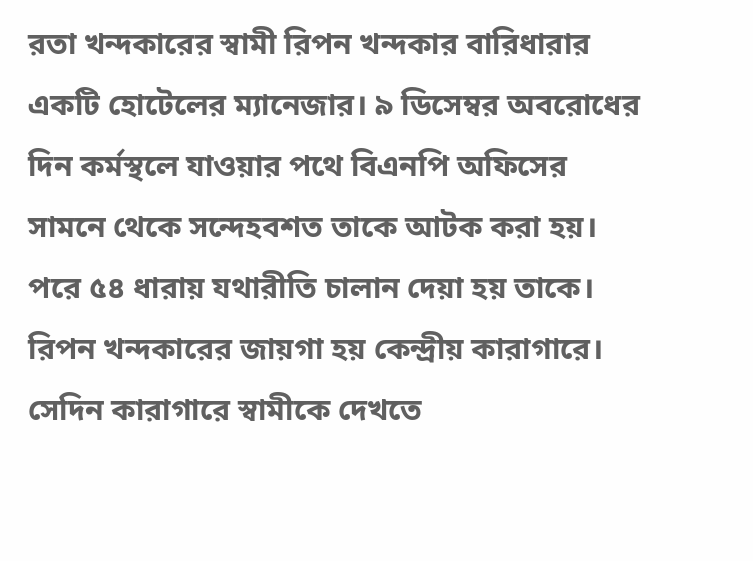রতা খন্দকারের স্বামী রিপন খন্দকার বারিধারার একটি হোটেলের ম্যানেজার। ৯ ডিসেম্বর অবরোধের দিন কর্মস্থলে যাওয়ার পথে বিএনপি অফিসের সামনে থেকে সন্দেহবশত তাকে আটক করা হয়। পরে ৫৪ ধারায় যথারীতি চালান দেয়া হয় তাকে। রিপন খন্দকারের জায়গা হয় কেন্দ্রীয় কারাগারে। সেদিন কারাগারে স্বামীকে দেখতে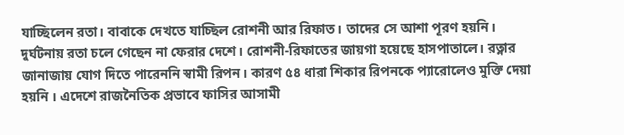যাচ্ছিলেন রতা। বাবাকে দেখতে যাচ্ছিল রোশনী আর রিফাত। তাদের সে আশা পূরণ হয়নি। দুর্ঘটনায় রতা চলে গেছেন না ফেরার দেশে। রোশনী-রিফাতের জায়গা হয়েছে হাসপাতালে। রত্নার জানাজায় যোগ দিতে পারেননি স্বামী রিপন। কারণ ৫৪ ধারা শিকার রিপনকে প্যারোলেও মুক্তি দেয়া হয়নি । এদেশে রাজনৈতিক প্রভাবে ফাসির আসামী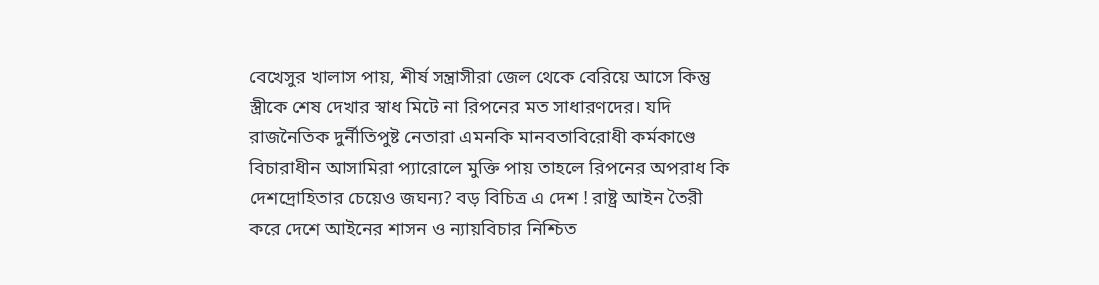বেখেসুর খালাস পায়, শীর্ষ সন্ত্রাসীরা জেল থেকে বেরিয়ে আসে কিন্তু স্ত্রীকে শেষ দেখার স্বাধ মিটে না রিপনের মত সাধারণদের। যদি রাজনৈতিক দুর্নীতিপুষ্ট নেতারা এমনকি মানবতাবিরোধী কর্মকাণ্ডে বিচারাধীন আসামিরা প্যারোলে মুক্তি পায় তাহলে রিপনের অপরাধ কি দেশদ্রোহিতার চেয়েও জঘন্য? বড় বিচিত্র এ দেশ ! রাষ্ট্র আইন তৈরী করে দেশে আইনের শাসন ও ন্যায়বিচার নিশ্চিত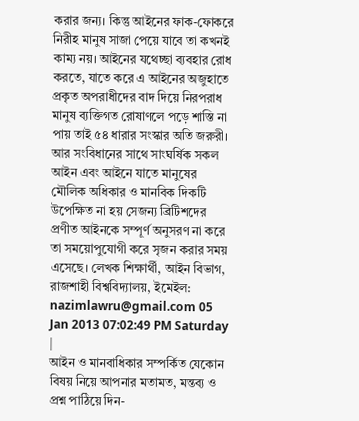করার জন্য। কিন্তু আইনের ফাক-ফোকরে নিরীহ মানুষ সাজা পেয়ে যাবে তা কখনই কাম্য নয়। আইনের যথেচ্ছা ব্যবহার রোধ করতে, যাতে করে এ আইনের অজুহাতে প্রকৃত অপরাধীদের বাদ দিয়ে নিরপরাধ মানুষ ব্যক্তিগত রোষাণলে পড়ে শাস্তি না পায় তাই ৫৪ ধারার সংস্কার অতি জরুরী। আর সংবিধানের সাথে সাংঘর্ষিক সকল আইন এবং আইনে যাতে মানুষের মৌলিক অধিকার ও মানবিক দিকটি উপেক্ষিত না হয় সেজন্য ব্রিটিশদের প্রণীত আইনকে সম্পূর্ণ অনুসরণ না করে তা সময়োপুযোগী করে সৃজন করার সময় এসেছে। লেখক শিক্ষার্থী, আইন বিভাগ, রাজশাহী বিশ্ববিদ্যালয়, ইমেইল: nazimlawru@gmail.com 05 Jan 2013 07:02:49 PM Saturday
|
আইন ও মানবাধিকার সম্পর্কিত যেকোন বিষয় নিয়ে আপনার মতামত, মন্তব্য ও প্রশ্ন পাঠিয়ে দিন-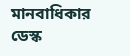মানবাধিকার ডেস্ক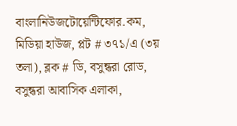বাংলানিউজটোয়েন্টিফোর.কম, মিডিয়া হাউজ, প্লট # ৩৭১/এ (৩য় তলা), ব্লক # ডি, বসুন্ধরা রোড, বসুন্ধরা আবাসিক এলাকা,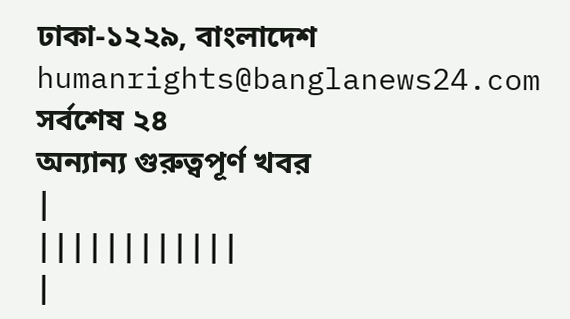ঢাকা-১২২৯, বাংলাদেশ humanrights@banglanews24.com সর্বশেষ ২৪
অন্যান্য গুরুত্বপূর্ণ খবর
|
||||||||||||
|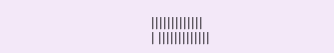|||||||||||||
| |||||||||||||